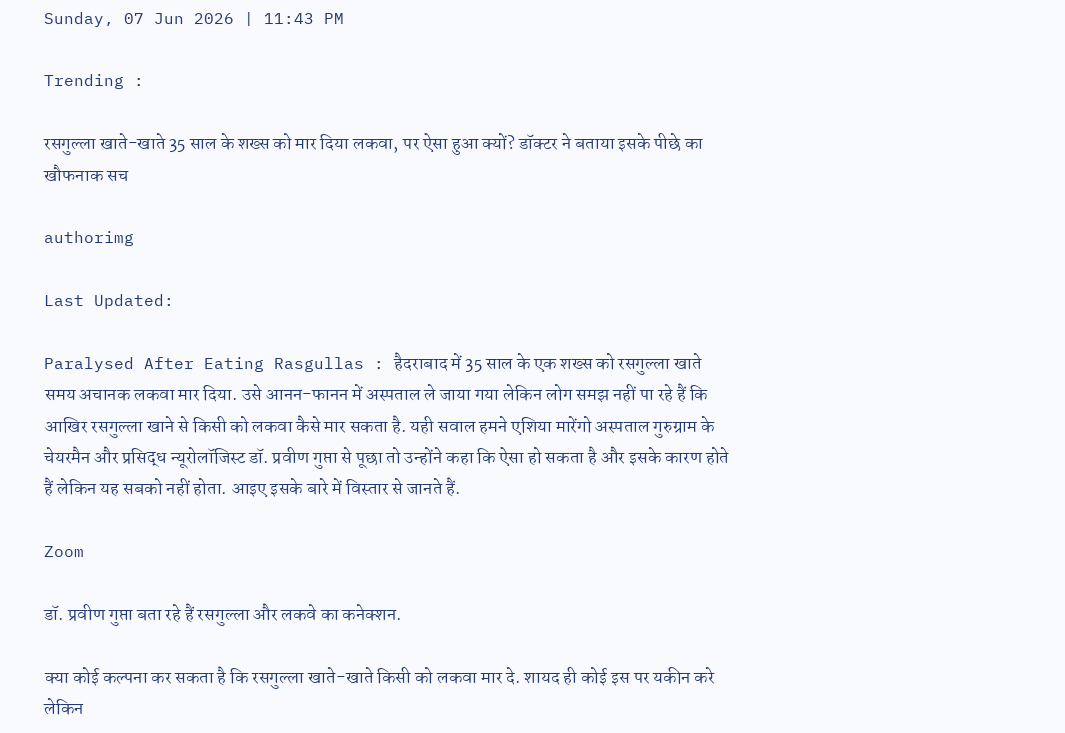Sunday, 07 Jun 2026 | 11:43 PM

Trending :

रसगुल्ला खाते-खाते 35 साल के शख्स को मार दिया लकवा, पर ऐसा हुआ क्यों? डॉक्टर ने बताया इसके पीछे का खौफनाक सच

authorimg

Last Updated:

Paralysed After Eating Rasgullas : हैदराबाद में 35 साल के एक शख्स को रसगुल्ला खाते समय अचानक लकवा मार दिया. उसे आनन-फानन में अस्पताल ले जाया गया लेकिन लोग समझ नहीं पा रहे हैं कि आखिर रसगुल्ला खाने से किसी को लकवा कैसे मार सकता है. यही सवाल हमने एशिया मारेंगो अस्पताल गुरुग्राम के चेयरमैन और प्रसिद्ध न्यूरोलॉजिस्ट डॉ. प्रवीण गुप्ता से पूछा तो उन्होंने कहा कि ऐसा हो सकता है और इसके कारण होते हैं लेकिन यह सबको नहीं होता. आइए इसके बारे में विस्तार से जानते हैं.

Zoom

डॉ. प्रवीण गुप्ता बता रहे हैं रसगुल्ला और लकवे का कनेक्शन.

क्या कोई कल्पना कर सकता है कि रसगुल्ला खाते-खाते किसी को लकवा मार दे. शायद ही कोई इस पर यकीन करे लेकिन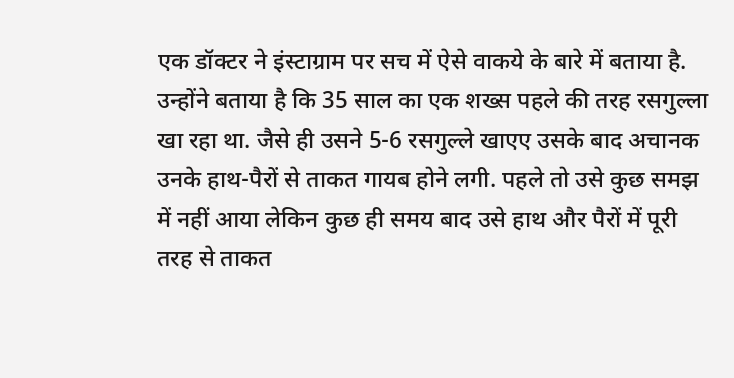एक डॉक्टर ने इंस्टाग्राम पर सच में ऐसे वाकये के बारे में बताया है. उन्होंने बताया है कि 35 साल का एक शख्स पहले की तरह रसगुल्ला खा रहा था. जैसे ही उसने 5-6 रसगुल्ले खाएए उसके बाद अचानक उनके हाथ-पैरों से ताकत गायब होने लगी. पहले तो उसे कुछ समझ में नहीं आया लेकिन कुछ ही समय बाद उसे हाथ और पैरों में पूरी तरह से ताकत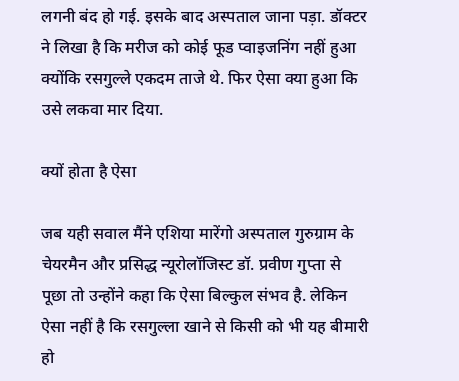लगनी बंद हो गई. इसके बाद अस्पताल जाना पड़ा. डॉक्टर ने लिखा है कि मरीज को कोई फूड प्वाइजनिंग नहीं हुआ क्योंकि रसगुल्ले एकदम ताजे थे. फिर ऐसा क्या हुआ कि उसे लकवा मार दिया.

क्यों होता है ऐसा

जब यही सवाल मैंने एशिया मारेंगो अस्पताल गुरुग्राम के चेयरमैन और प्रसिद्ध न्यूरोलॉजिस्ट डॉ. प्रवीण गुप्ता से पूछा तो उन्होंने कहा कि ऐसा बिल्कुल संभव है. लेकिन ऐसा नहीं है कि रसगुल्ला खाने से किसी को भी यह बीमारी हो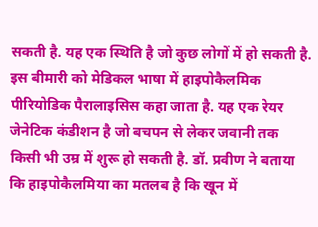सकती है. यह एक स्थिति है जो कुछ लोगों में हो सकती है. इस बीमारी को मेडिकल भाषा में हाइपोकैलमिक पीरियोडिक पैरालाइसिस कहा जाता है. यह एक रेयर जेनेटिक कंडीशन है जो बचपन से लेकर जवानी तक किसी भी उम्र में शुरू हो सकती है. डॉ. प्रवीण ने बताया कि हाइपोकैलमिया का मतलब है कि खून में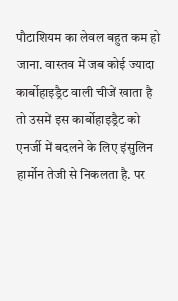पौटाशियम का लेवल बहुत कम हो जाना. वास्तव में जब कोई ज्यादा कार्बोहाइड्रैट वाली चीजें खाता है तो उसमें इस कार्बोहाइड्रैट को एनर्जी में बदलने के लिए इंसुलिन हार्मोन तेजी से निकलता है. पर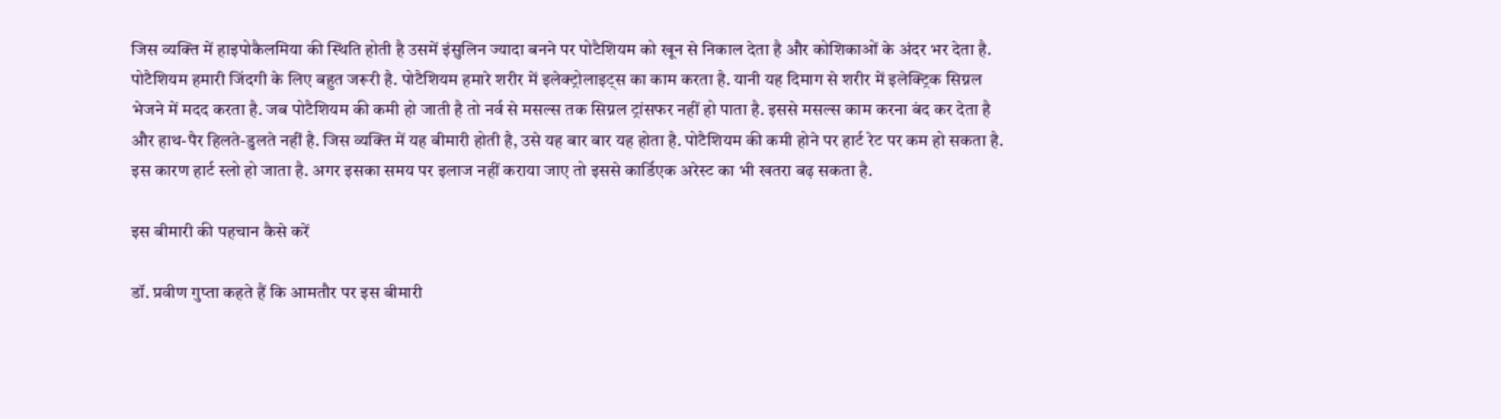जिस व्यक्ति में हाइपोकैलमिया की स्थिति होती है उसमें इंसुलिन ज्यादा बनने पर पोटैशियम को खून से निकाल देता है और कोशिकाओं के अंदर भर देता है. पोटैशियम हमारी जिंदगी के लिए बहुत जरूरी है. पोटैशियम हमारे शरीर में इलेक्ट्रोलाइट्स का काम करता है. यानी यह दिमाग से शरीर में इलेक्ट्रिक सिग्नल भेजने में मदद करता है. जब पोटैशियम की कमी हो जाती है तो नर्व से मसल्स तक सिग्नल ट्रांसफर नहीं हो पाता है. इससे मसल्स काम करना बंद कर देता है और हाथ-पैर हिलते-डुलते नहीं है. जिस व्यक्ति में यह बीमारी होती है, उसे यह बार बार यह होता है. पोटैशियम की कमी होने पर हार्ट रेट पर कम हो सकता है. इस कारण हार्ट स्लो हो जाता है. अगर इसका समय पर इलाज नहीं कराया जाए तो इससे कार्डिएक अरेस्ट का भी खतरा बढ़ सकता है.

इस बीमारी की पहचान कैसे करें

डॉ. प्रवीण गुप्ता कहते हैं कि आमतौर पर इस बीमारी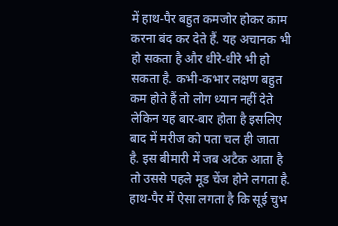में हाथ-पैर बहुत कमजोर होकर काम करना बंद कर देते हैं. यह अचानक भी हो सकता है और धीरे-धीरे भी हो सकता है. कभी-कभार लक्षण बहुत कम होते हैं तो लोग ध्यान नहीं देते लेकिन यह बार-बार होता है इसलिए बाद में मरीज को पता चल ही जाता है. इस बीमारी में जब अटैक आता है तो उससे पहले मूड चेंज होने लगता है. हाथ-पैर में ऐसा लगता है कि सूई चुभ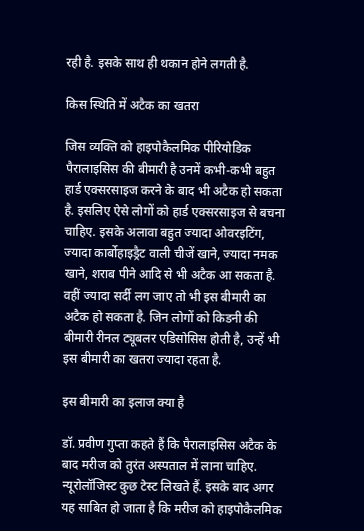रही है. इसके साथ ही थकान होने लगती है.

किस स्थिति में अटैक का खतरा

जिस व्यक्ति को हाइपोकैलमिक पीरियोडिक पैरालाइसिस की बीमारी है उनमें कभी-कभी बहुत हार्ड एक्सरसाइज करने के बाद भी अटैक हो सकता है. इसलिए ऐसे लोगों को हार्ड एक्सरसाइज से बचना चाहिए. इसके अलावा बहुत ज्यादा ओवरइटिंग, ज्यादा कार्बोहाइड्रैट वाली चीजें खाने, ज्यादा नमक खाने, शराब पीने आदि से भी अटैक आ सकता है. वहीं ज्यादा सर्दी लग जाए तो भी इस बीमारी का अटैक हो सकता है. जिन लोगों को किडनी की बीमारी रीनल ट्यूबलर एडिसोसिस होती है, उन्हें भी इस बीमारी का खतरा ज्यादा रहता है.

इस बीमारी का इलाज क्या है

डॉ. प्रवीण गुप्ता कहते हैं कि पैरालाइसिस अटैक के बाद मरीज को तुरंत अस्पताल में लाना चाहिए. न्यूरोलॉजिस्ट कुछ टेस्ट लिखते हैं. इसके बाद अगर यह साबित हो जाता है कि मरीज को हाइपोकैलमिक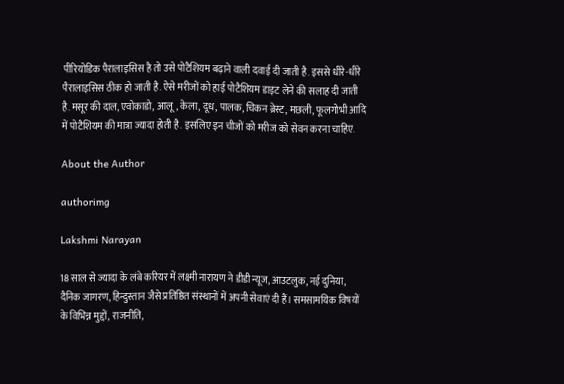पीरियोडिक पैरालाइसिस है तो उसे पोटैशियम बढ़ाने वाली दवाई दी जाती है. इससे धीरे-धीरे पैरालाइसिस ठीक हो जाती है. ऐसे मरीजों को हाई पोटैशियम डाइट लेने की सलाह दी जाती है. मसूर की दाल, एवोकाडो, आलू, केला, दूध, पालक, चिकन ब्रेस्ट, मछली, फूलगोभी आदि में पोटैशियम की मात्रा ज्यादा होती है. इसलिए इन चीजों को मरीज को सेवन करना चाहिए.

About the Author

authorimg

Lakshmi Narayan

18 साल से ज्यादा के लंबे करियर में लक्ष्मी नारायण ने डीडी न्यूज, आउटलुक, नई दुनिया, दैनिक जागरण, हिन्दुस्तान जैसे प्रतिष्ठित संस्थानों में अपनी सेवाएं दी हैं। समसामयिक विषयों के विभिन्न मुद्दों, राजनीति,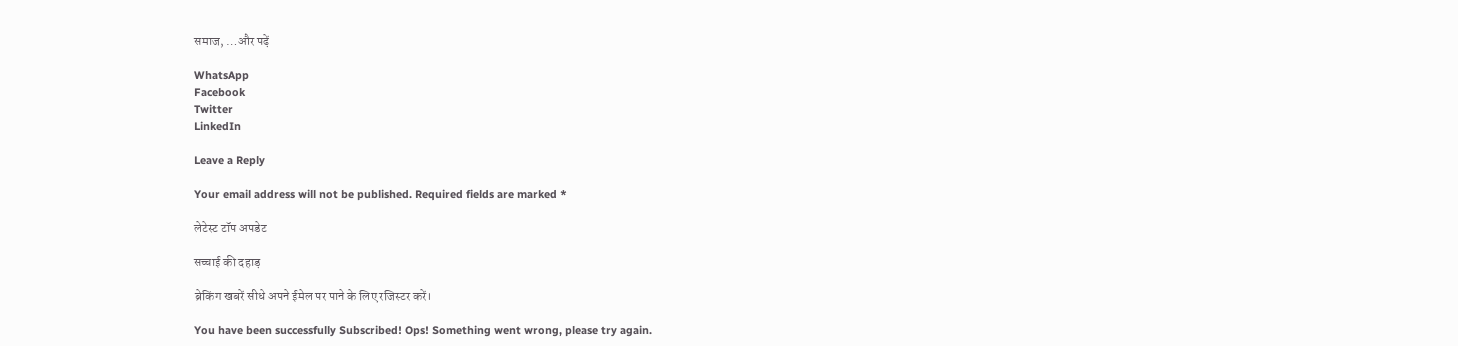समाज, …और पढ़ें

WhatsApp
Facebook
Twitter
LinkedIn

Leave a Reply

Your email address will not be published. Required fields are marked *

लेटेस्ट टॉप अपडेट

सच्चाई की दहाड़

ब्रेकिंग खबरें सीधे अपने ईमेल पर पाने के लिए रजिस्टर करें।

You have been successfully Subscribed! Ops! Something went wrong, please try again.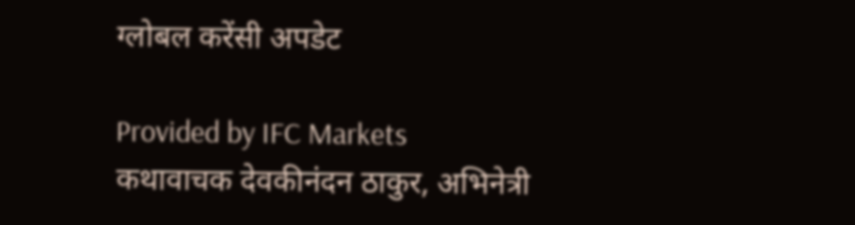ग्लोबल करेंसी अपडेट

Provided by IFC Markets
कथावाचक देवकीनंदन ठाकुर, अभिनेत्री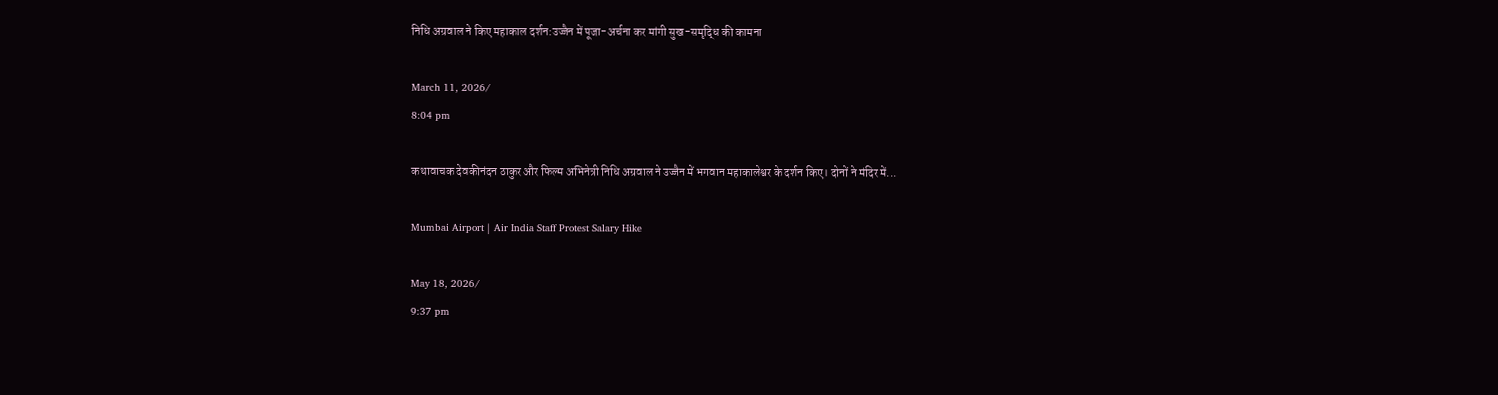निधि अग्रवाल ने किए महाकाल दर्शन:उज्जैन में पूजा-अर्चना कर मांगी सुख-समृद्धि की कामना

March 11, 2026/
8:04 pm

कथावाचक देवकीनंदन ठाकुर और फिल्म अभिनेत्री निधि अग्रवाल ने उज्जैन में भगवान महाकालेश्वर के दर्शन किए। दोनों ने मंदिर में...

Mumbai Airport | Air India Staff Protest Salary Hike

May 18, 2026/
9:37 pm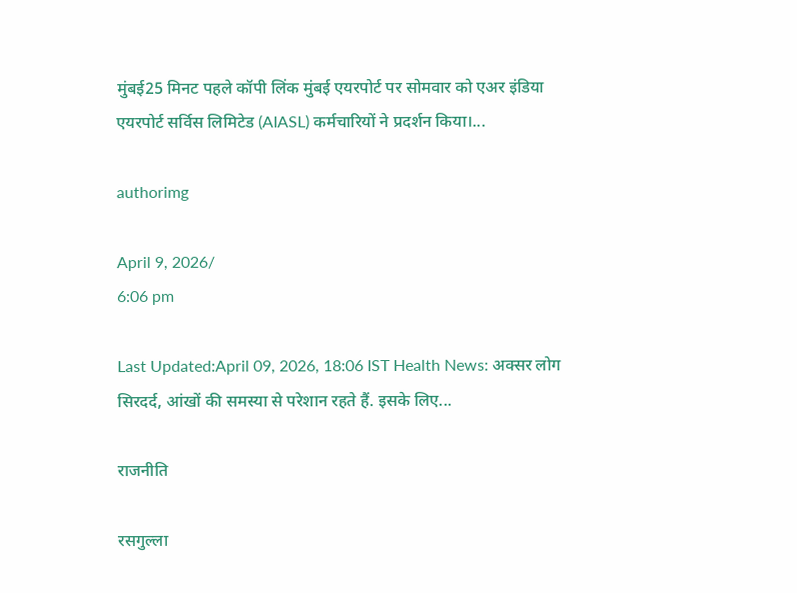मुंबई25 मिनट पहले कॉपी लिंक मुंबई एयरपोर्ट पर सोमवार को एअर इंडिया एयरपोर्ट सर्विस लिमिटेड (AIASL) कर्मचारियों ने प्रदर्शन किया।...

authorimg

April 9, 2026/
6:06 pm

Last Updated:April 09, 2026, 18:06 IST Health News: अक्सर लोग सिरदर्द, आंखों की समस्या से परेशान रहते हैं. इसके लिए...

राजनीति

रसगुल्ला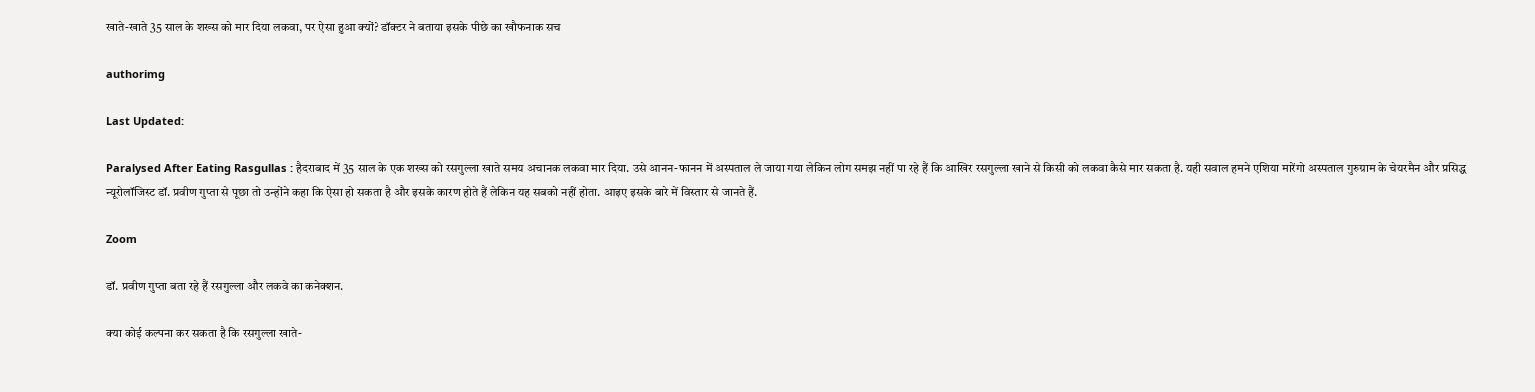खाते-खाते 35 साल के शख्स को मार दिया लकवा, पर ऐसा हुआ क्यों? डॉक्टर ने बताया इसके पीछे का खौफनाक सच

authorimg

Last Updated:

Paralysed After Eating Rasgullas : हैदराबाद में 35 साल के एक शख्स को रसगुल्ला खाते समय अचानक लकवा मार दिया. उसे आनन-फानन में अस्पताल ले जाया गया लेकिन लोग समझ नहीं पा रहे हैं कि आखिर रसगुल्ला खाने से किसी को लकवा कैसे मार सकता है. यही सवाल हमने एशिया मारेंगो अस्पताल गुरुग्राम के चेयरमैन और प्रसिद्ध न्यूरोलॉजिस्ट डॉ. प्रवीण गुप्ता से पूछा तो उन्होंने कहा कि ऐसा हो सकता है और इसके कारण होते हैं लेकिन यह सबको नहीं होता. आइए इसके बारे में विस्तार से जानते हैं.

Zoom

डॉ. प्रवीण गुप्ता बता रहे हैं रसगुल्ला और लकवे का कनेक्शन.

क्या कोई कल्पना कर सकता है कि रसगुल्ला खाते-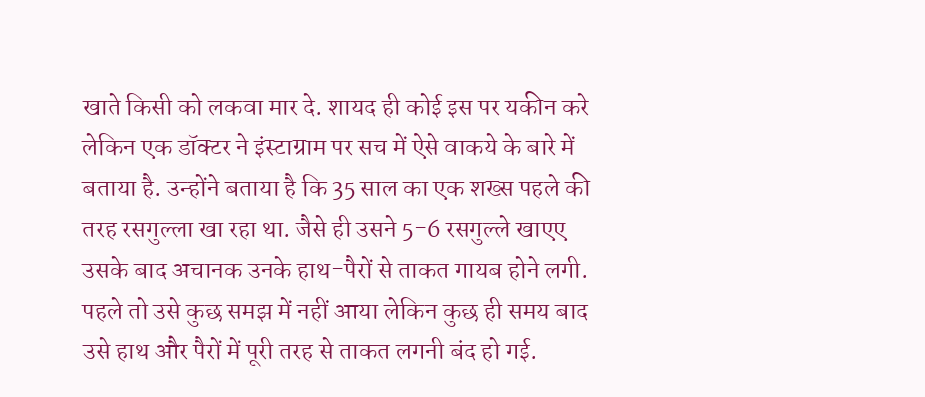खाते किसी को लकवा मार दे. शायद ही कोई इस पर यकीन करे लेकिन एक डॉक्टर ने इंस्टाग्राम पर सच में ऐसे वाकये के बारे में बताया है. उन्होंने बताया है कि 35 साल का एक शख्स पहले की तरह रसगुल्ला खा रहा था. जैसे ही उसने 5-6 रसगुल्ले खाएए उसके बाद अचानक उनके हाथ-पैरों से ताकत गायब होने लगी. पहले तो उसे कुछ समझ में नहीं आया लेकिन कुछ ही समय बाद उसे हाथ और पैरों में पूरी तरह से ताकत लगनी बंद हो गई.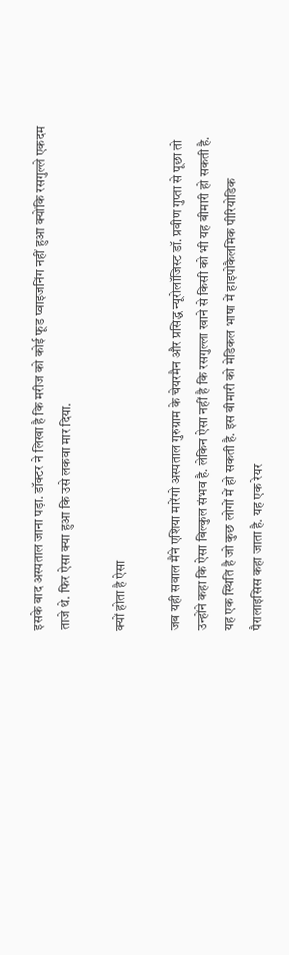इसके बाद अस्पताल जाना पड़ा. डॉक्टर ने लिखा है कि मरीज को कोई फूड प्वाइजनिंग नहीं हुआ क्योंकि रसगुल्ले एकदम ताजे थे. फिर ऐसा क्या हुआ कि उसे लकवा मार दिया.

क्यों होता है ऐसा

जब यही सवाल मैंने एशिया मारेंगो अस्पताल गुरुग्राम के चेयरमैन और प्रसिद्ध न्यूरोलॉजिस्ट डॉ. प्रवीण गुप्ता से पूछा तो उन्होंने कहा कि ऐसा बिल्कुल संभव है. लेकिन ऐसा नहीं है कि रसगुल्ला खाने से किसी को भी यह बीमारी हो सकती है. यह एक स्थिति है जो कुछ लोगों में हो सकती है. इस बीमारी को मेडिकल भाषा में हाइपोकैलमिक पीरियोडिक पैरालाइसिस कहा जाता है. यह एक रेयर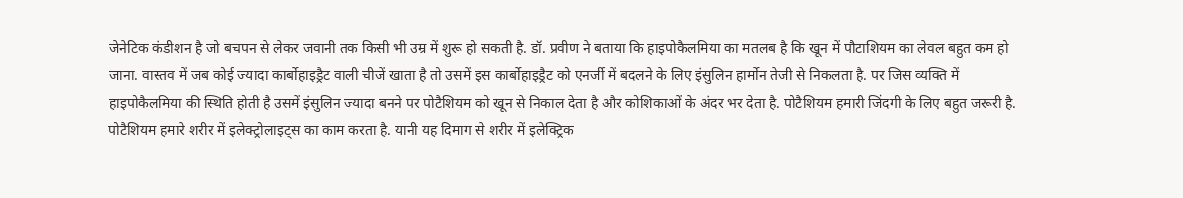जेनेटिक कंडीशन है जो बचपन से लेकर जवानी तक किसी भी उम्र में शुरू हो सकती है. डॉ. प्रवीण ने बताया कि हाइपोकैलमिया का मतलब है कि खून में पौटाशियम का लेवल बहुत कम हो जाना. वास्तव में जब कोई ज्यादा कार्बोहाइड्रैट वाली चीजें खाता है तो उसमें इस कार्बोहाइड्रैट को एनर्जी में बदलने के लिए इंसुलिन हार्मोन तेजी से निकलता है. पर जिस व्यक्ति में हाइपोकैलमिया की स्थिति होती है उसमें इंसुलिन ज्यादा बनने पर पोटैशियम को खून से निकाल देता है और कोशिकाओं के अंदर भर देता है. पोटैशियम हमारी जिंदगी के लिए बहुत जरूरी है. पोटैशियम हमारे शरीर में इलेक्ट्रोलाइट्स का काम करता है. यानी यह दिमाग से शरीर में इलेक्ट्रिक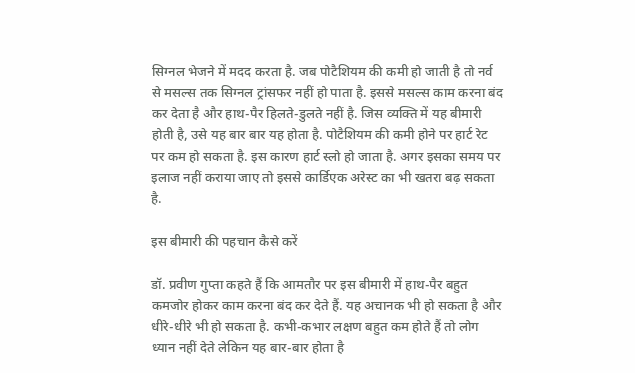सिग्नल भेजने में मदद करता है. जब पोटैशियम की कमी हो जाती है तो नर्व से मसल्स तक सिग्नल ट्रांसफर नहीं हो पाता है. इससे मसल्स काम करना बंद कर देता है और हाथ-पैर हिलते-डुलते नहीं है. जिस व्यक्ति में यह बीमारी होती है, उसे यह बार बार यह होता है. पोटैशियम की कमी होने पर हार्ट रेट पर कम हो सकता है. इस कारण हार्ट स्लो हो जाता है. अगर इसका समय पर इलाज नहीं कराया जाए तो इससे कार्डिएक अरेस्ट का भी खतरा बढ़ सकता है.

इस बीमारी की पहचान कैसे करें

डॉ. प्रवीण गुप्ता कहते हैं कि आमतौर पर इस बीमारी में हाथ-पैर बहुत कमजोर होकर काम करना बंद कर देते हैं. यह अचानक भी हो सकता है और धीरे-धीरे भी हो सकता है. कभी-कभार लक्षण बहुत कम होते हैं तो लोग ध्यान नहीं देते लेकिन यह बार-बार होता है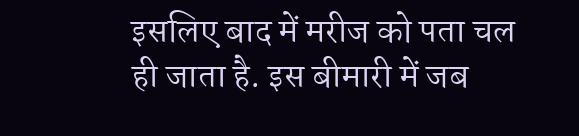इसलिए बाद में मरीज को पता चल ही जाता है. इस बीमारी में जब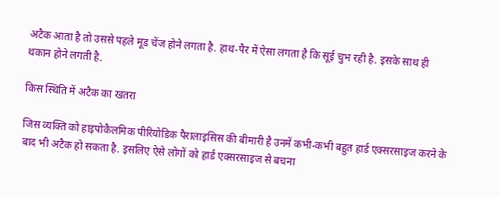अटैक आता है तो उससे पहले मूड चेंज होने लगता है. हाथ-पैर में ऐसा लगता है कि सूई चुभ रही है. इसके साथ ही थकान होने लगती है.

किस स्थिति में अटैक का खतरा

जिस व्यक्ति को हाइपोकैलमिक पीरियोडिक पैरालाइसिस की बीमारी है उनमें कभी-कभी बहुत हार्ड एक्सरसाइज करने के बाद भी अटैक हो सकता है. इसलिए ऐसे लोगों को हार्ड एक्सरसाइज से बचना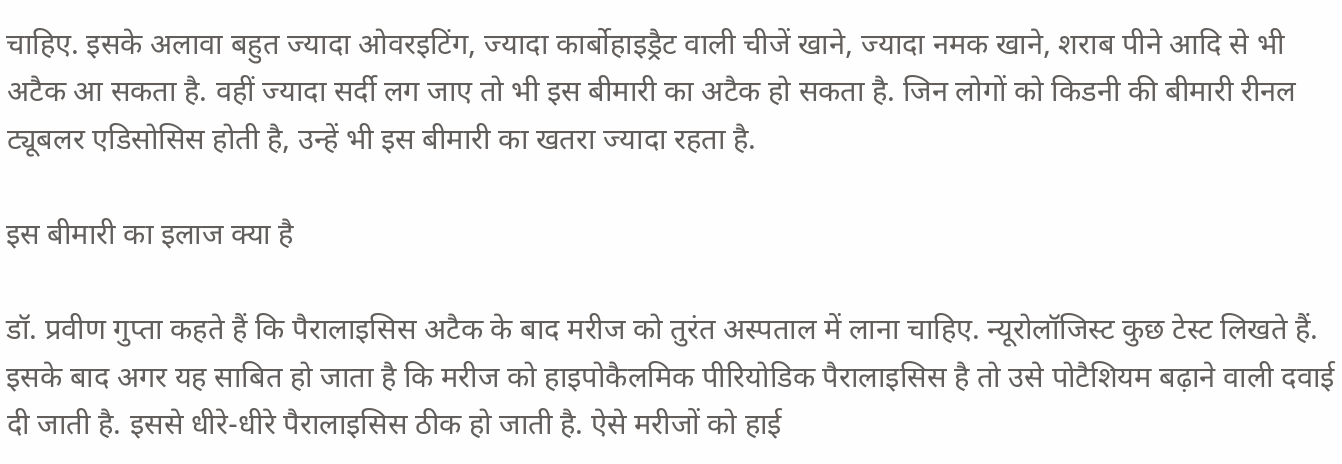चाहिए. इसके अलावा बहुत ज्यादा ओवरइटिंग, ज्यादा कार्बोहाइड्रैट वाली चीजें खाने, ज्यादा नमक खाने, शराब पीने आदि से भी अटैक आ सकता है. वहीं ज्यादा सर्दी लग जाए तो भी इस बीमारी का अटैक हो सकता है. जिन लोगों को किडनी की बीमारी रीनल ट्यूबलर एडिसोसिस होती है, उन्हें भी इस बीमारी का खतरा ज्यादा रहता है.

इस बीमारी का इलाज क्या है

डॉ. प्रवीण गुप्ता कहते हैं कि पैरालाइसिस अटैक के बाद मरीज को तुरंत अस्पताल में लाना चाहिए. न्यूरोलॉजिस्ट कुछ टेस्ट लिखते हैं. इसके बाद अगर यह साबित हो जाता है कि मरीज को हाइपोकैलमिक पीरियोडिक पैरालाइसिस है तो उसे पोटैशियम बढ़ाने वाली दवाई दी जाती है. इससे धीरे-धीरे पैरालाइसिस ठीक हो जाती है. ऐसे मरीजों को हाई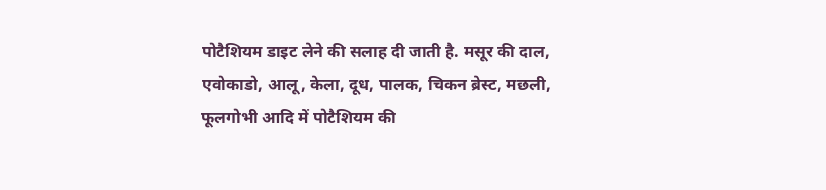पोटैशियम डाइट लेने की सलाह दी जाती है. मसूर की दाल, एवोकाडो, आलू, केला, दूध, पालक, चिकन ब्रेस्ट, मछली, फूलगोभी आदि में पोटैशियम की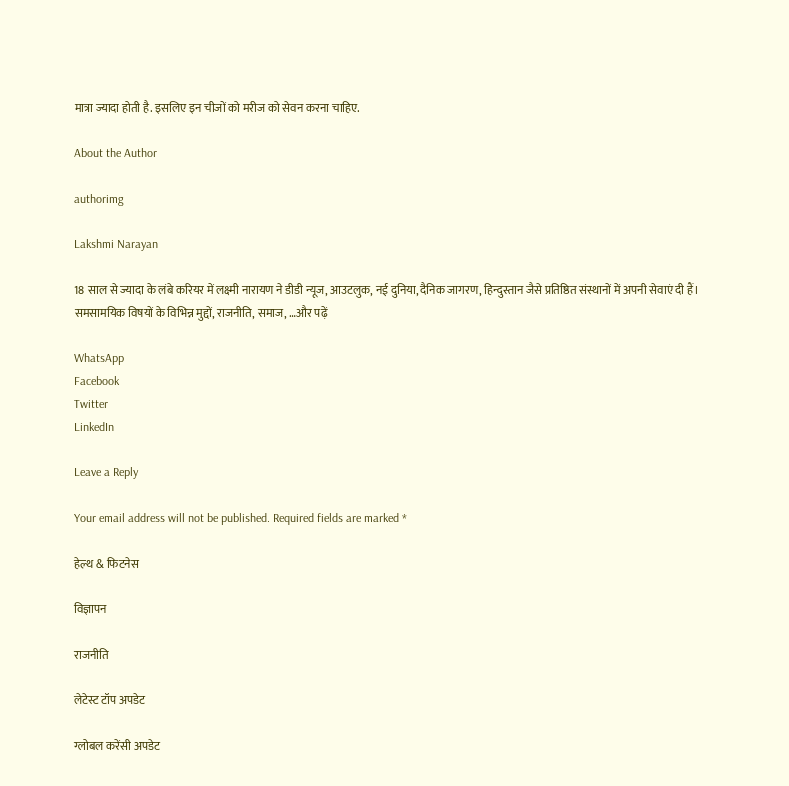मात्रा ज्यादा होती है. इसलिए इन चीजों को मरीज को सेवन करना चाहिए.

About the Author

authorimg

Lakshmi Narayan

18 साल से ज्यादा के लंबे करियर में लक्ष्मी नारायण ने डीडी न्यूज, आउटलुक, नई दुनिया, दैनिक जागरण, हिन्दुस्तान जैसे प्रतिष्ठित संस्थानों में अपनी सेवाएं दी हैं। समसामयिक विषयों के विभिन्न मुद्दों, राजनीति, समाज, …और पढ़ें

WhatsApp
Facebook
Twitter
LinkedIn

Leave a Reply

Your email address will not be published. Required fields are marked *

हेल्थ & फिटनेस

विज्ञापन

राजनीति

लेटेस्ट टॉप अपडेट

ग्लोबल करेंसी अपडेट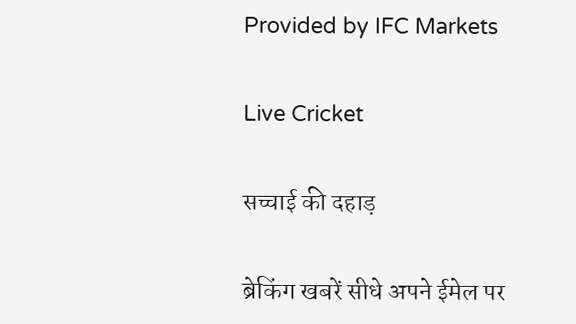Provided by IFC Markets

Live Cricket

सच्चाई की दहाड़

ब्रेकिंग खबरें सीधे अपने ईमेल पर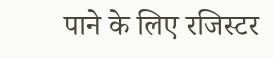पाने के लिए रजिस्टर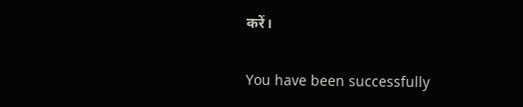करें।

You have been successfully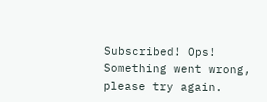Subscribed! Ops! Something went wrong, please try again.